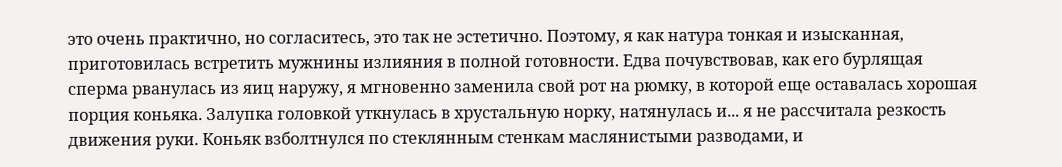это очень практично, но согласитесь, это так не эстетично. Поэтому, я как натура тонкая и изысканная, приготовилась встретить мужнины излияния в полной готовности. Едва почувствовав, как его бурлящая сперма рванулась из яиц наружу, я мгновенно заменила свой рот на рюмку, в которой еще оставалась хорошая порция коньяка. Залупка головкой уткнулась в хрустальную норку, натянулась и... я не рассчитала резкость движения руки. Коньяк взболтнулся по стеклянным стенкам маслянистыми разводами, и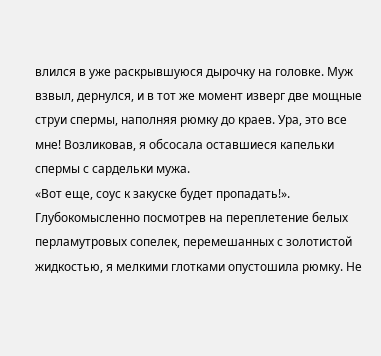влился в уже раскрывшуюся дырочку на головке. Муж взвыл, дернулся, и в тот же момент изверг две мощные струи спермы, наполняя рюмку до краев. Ура, это все мне! Возликовав, я обсосала оставшиеся капельки спермы с сардельки мужа.
«Вот еще, соус к закуске будет пропадать!».
Глубокомысленно посмотрев на переплетение белых перламутровых сопелек, перемешанных с золотистой жидкостью, я мелкими глотками опустошила рюмку. Не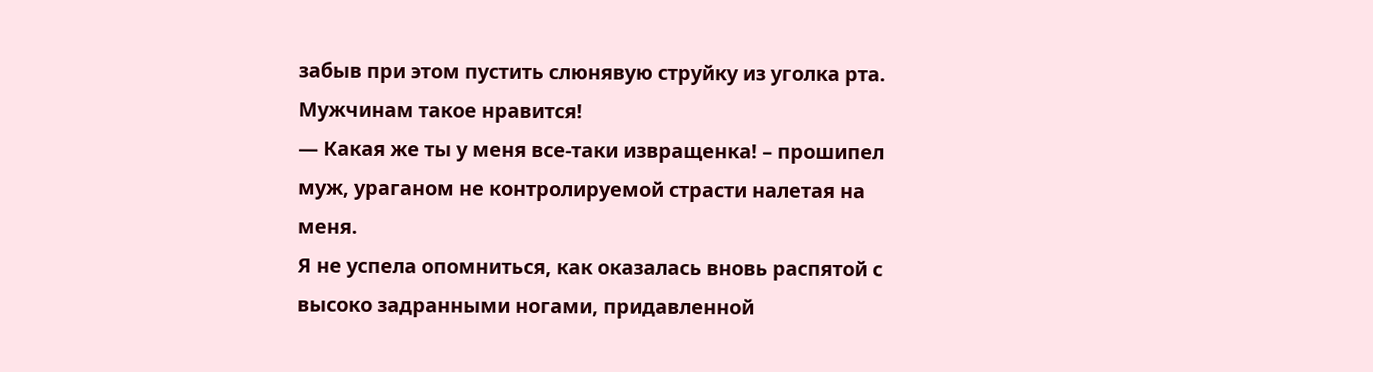забыв при этом пустить слюнявую струйку из уголка рта. Мужчинам такое нравится!
— Какая же ты у меня все-таки извращенка! – прошипел муж, ураганом не контролируемой страсти налетая на меня.
Я не успела опомниться, как оказалась вновь распятой с высоко задранными ногами, придавленной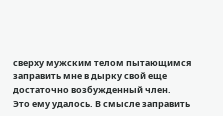сверху мужским телом пытающимся заправить мне в дырку свой еще достаточно возбужденный член.
Это ему удалось. В смысле заправить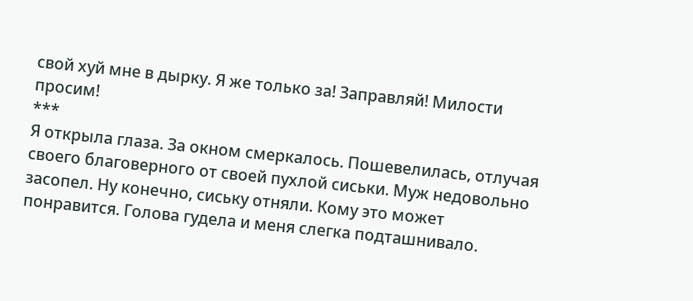свой хуй мне в дырку. Я же только за! Заправляй! Милости просим!
***
Я открыла глаза. За окном смеркалось. Пошевелилась, отлучая своего благоверного от своей пухлой сиськи. Муж недовольно засопел. Ну конечно, сиську отняли. Кому это может понравится. Голова гудела и меня слегка подташнивало.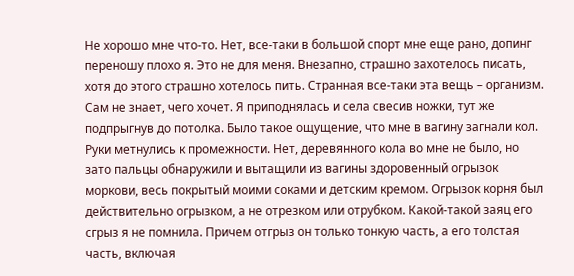Не хорошо мне что-то. Нет, все-таки в большой спорт мне еще рано, допинг переношу плохо я. Это не для меня. Внезапно, страшно захотелось писать, хотя до этого страшно хотелось пить. Странная все-таки эта вещь – организм. Сам не знает, чего хочет. Я приподнялась и села свесив ножки, тут же подпрыгнув до потолка. Было такое ощущение, что мне в вагину загнали кол. Руки метнулись к промежности. Нет, деревянного кола во мне не было, но зато пальцы обнаружили и вытащили из вагины здоровенный огрызок моркови, весь покрытый моими соками и детским кремом. Огрызок корня был действительно огрызком, а не отрезком или отрубком. Какой-такой заяц его сгрыз я не помнила. Причем отгрыз он только тонкую часть, а его толстая часть, включая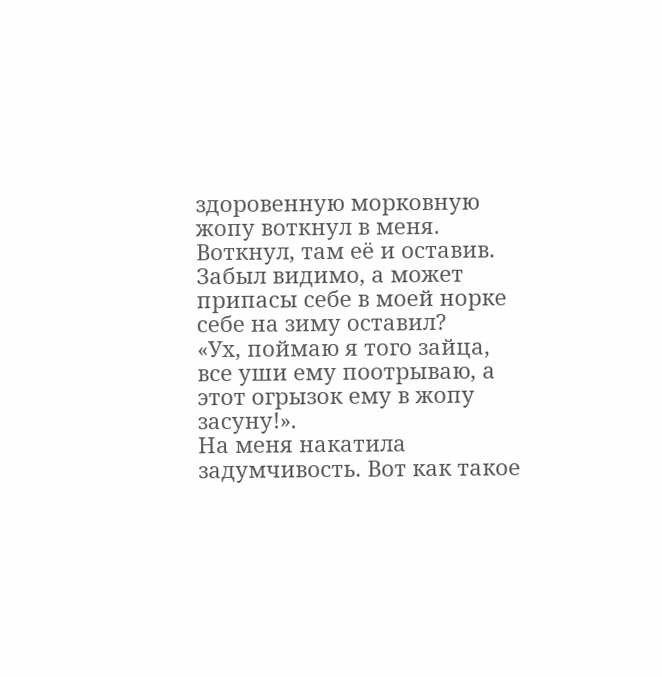здоровенную морковную жопу воткнул в меня. Воткнул, там её и оставив. Забыл видимо, а может припасы себе в моей норке себе на зиму оставил?
«Ух, поймаю я того зайца, все уши ему поотрываю, а этот огрызок ему в жопу засуну!».
На меня накатила задумчивость. Вот как такое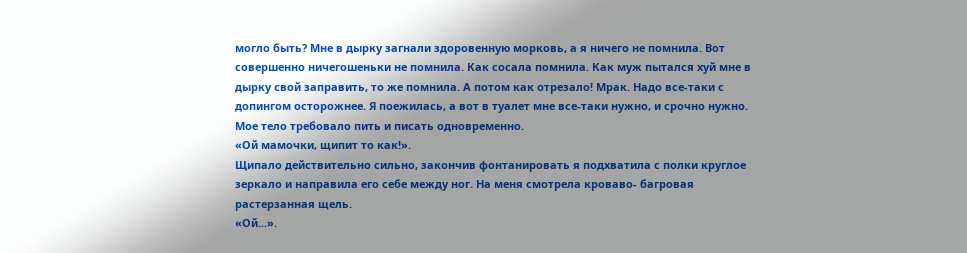могло быть? Мне в дырку загнали здоровенную морковь, а я ничего не помнила. Вот совершенно ничегошеньки не помнила. Как сосала помнила. Как муж пытался хуй мне в дырку свой заправить, то же помнила. А потом как отрезало! Мрак. Надо все-таки с допингом осторожнее. Я поежилась, а вот в туалет мне все-таки нужно, и срочно нужно. Мое тело требовало пить и писать одновременно.
«Ой мамочки, щипит то как!».
Щипало действительно сильно, закончив фонтанировать я подхватила с полки круглое зеркало и направила его себе между ног. На меня смотрела кроваво- багровая растерзанная щель.
«Ой...».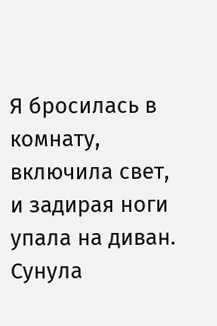Я бросилась в комнату, включила свет, и задирая ноги упала на диван. Сунула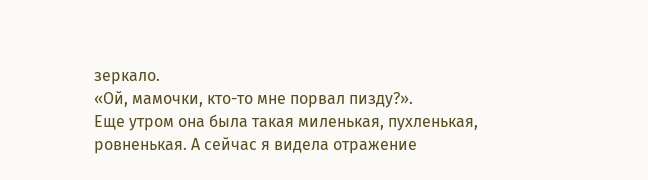зеркало.
«Ой, мамочки, кто-то мне порвал пизду?».
Еще утром она была такая миленькая, пухленькая, ровненькая. А сейчас я видела отражение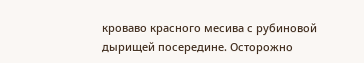кроваво красного месива с рубиновой дырищей посередине. Осторожно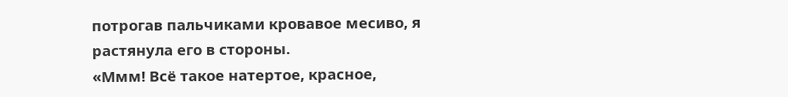потрогав пальчиками кровавое месиво, я растянула его в стороны.
«Ммм! Всё такое натертое, красное,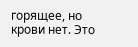горящее, но крови нет. Это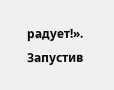радует!».
Запустив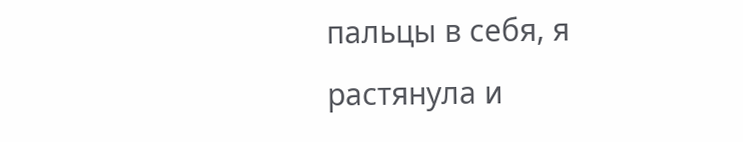пальцы в себя, я растянула и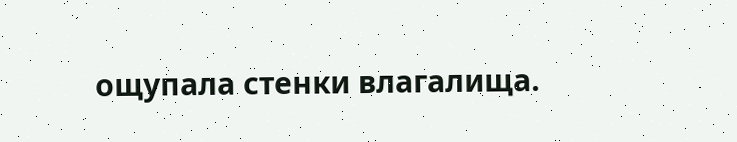ощупала стенки влагалища.